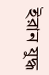ইরান যুদ্ধ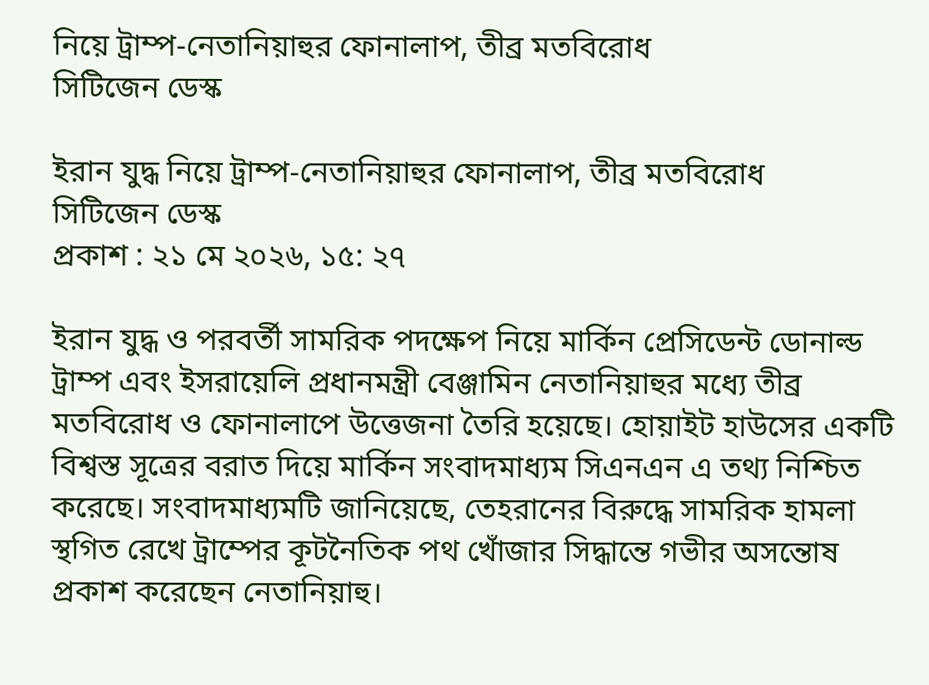নিয়ে ট্রাম্প-নেতানিয়াহুর ফোনালাপ, তীব্র মতবিরোধ
সিটিজেন ডেস্ক

ইরান যুদ্ধ নিয়ে ট্রাম্প-নেতানিয়াহুর ফোনালাপ, তীব্র মতবিরোধ
সিটিজেন ডেস্ক
প্রকাশ : ২১ মে ২০২৬, ১৫: ২৭

ইরান যুদ্ধ ও পরবর্তী সামরিক পদক্ষেপ নিয়ে মার্কিন প্রেসিডেন্ট ডোনাল্ড ট্রাম্প এবং ইসরায়েলি প্রধানমন্ত্রী বেঞ্জামিন নেতানিয়াহুর মধ্যে তীব্র মতবিরোধ ও ফোনালাপে উত্তেজনা তৈরি হয়েছে। হোয়াইট হাউসের একটি বিশ্বস্ত সূত্রের বরাত দিয়ে মার্কিন সংবাদমাধ্যম সিএনএন এ তথ্য নিশ্চিত করেছে। সংবাদমাধ্যমটি জানিয়েছে, তেহরানের বিরুদ্ধে সামরিক হামলা স্থগিত রেখে ট্রাম্পের কূটনৈতিক পথ খোঁজার সিদ্ধান্তে গভীর অসন্তোষ প্রকাশ করেছেন নেতানিয়াহু।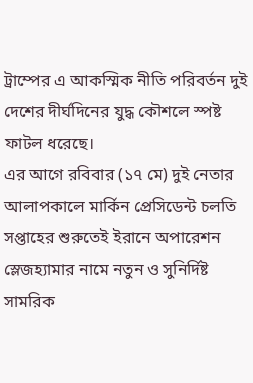ট্রাম্পের এ আকস্মিক নীতি পরিবর্তন দুই দেশের দীর্ঘদিনের যুদ্ধ কৌশলে স্পষ্ট ফাটল ধরেছে।
এর আগে রবিবার (১৭ মে) দুই নেতার আলাপকালে মার্কিন প্রেসিডেন্ট চলতি সপ্তাহের শুরুতেই ইরানে অপারেশন স্লেজহ্যামার নামে নতুন ও সুনির্দিষ্ট সামরিক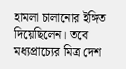হামলা চালানোর ইঙ্গিত দিয়েছিলেন। তবে মধ্যপ্রাচ্যের মিত্র দেশ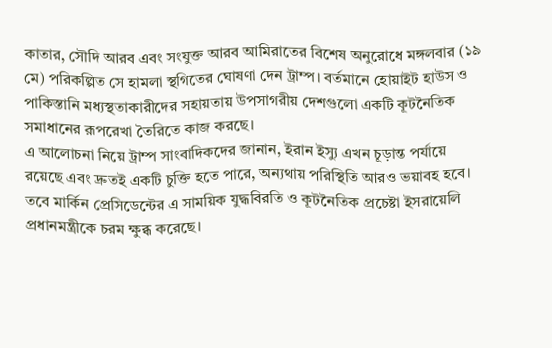কাতার, সৌদি আরব এবং সংযুক্ত আরব আমিরাতের বিশেষ অনুরোধে মঙ্গলবার (১৯ মে) পরিকল্পিত সে হামলা স্থগিতের ঘোষণা দেন ট্রাম্প। বর্তমানে হোয়াইট হাউস ও পাকিস্তানি মধ্যস্থতাকারীদের সহায়তায় উপসাগরীয় দেশগুলো একটি কূটনৈতিক সমাধানের রূপরেখা তৈরিতে কাজ করছে।
এ আলোচনা নিয়ে ট্রাম্প সাংবাদিকদের জানান, ইরান ইস্যু এখন চূড়ান্ত পর্যায়ে রয়েছে এবং দ্রুতই একটি চুক্তি হতে পারে, অন্যথায় পরিস্থিতি আরও ভয়াবহ হবে। তবে মার্কিন প্রেসিডেন্টের এ সাময়িক যুদ্ধবিরতি ও কূটনৈতিক প্রচেষ্টা ইসরায়েলি প্রধানমন্ত্রীকে চরম ক্ষুব্ধ করেছে।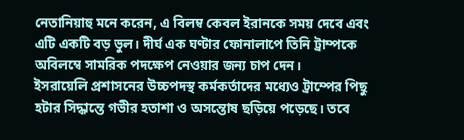নেতানিয়াহু মনে করেন, এ বিলম্ব কেবল ইরানকে সময় দেবে এবং এটি একটি বড় ভুল। দীর্ঘ এক ঘণ্টার ফোনালাপে তিনি ট্রাম্পকে অবিলম্বে সামরিক পদক্ষেপ নেওয়ার জন্য চাপ দেন।
ইসরায়েলি প্রশাসনের উচ্চপদস্থ কর্মকর্তাদের মধ্যেও ট্রাম্পের পিছু হটার সিদ্ধান্তে গভীর হতাশা ও অসন্তোষ ছড়িয়ে পড়েছে। তবে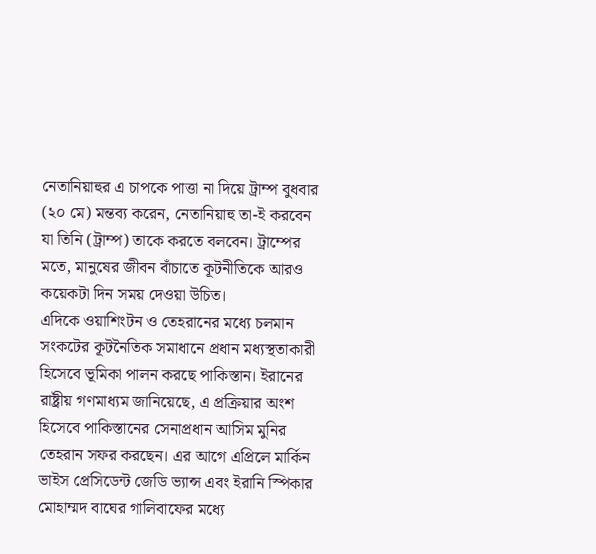নেতানিয়াহুর এ চাপকে পাত্তা না দিয়ে ট্রাম্প বুধবার (২০ মে) মন্তব্য করেন, নেতানিয়াহু তা-ই করবেন যা তিনি (ট্রাম্প) তাকে করতে বলবেন। ট্রাম্পের মতে, মানুষের জীবন বাঁচাতে কূটনীতিকে আরও কয়েকটা দিন সময় দেওয়া উচিত।
এদিকে ওয়াশিংটন ও তেহরানের মধ্যে চলমান সংকটের কূটনৈতিক সমাধানে প্রধান মধ্যস্থতাকারী হিসেবে ভূমিকা পালন করছে পাকিস্তান। ইরানের রাষ্ট্রীয় গণমাধ্যম জানিয়েছে, এ প্রক্রিয়ার অংশ হিসেবে পাকিস্তানের সেনাপ্রধান আসিম মুনির তেহরান সফর করছেন। এর আগে এপ্রিলে মার্কিন ভাইস প্রেসিডেন্ট জেডি ভ্যান্স এবং ইরানি স্পিকার মোহাম্মদ বাঘের গালিবাফের মধ্যে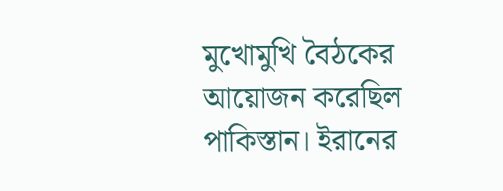মুখোমুখি বৈঠকের আয়োজন করেছিল পাকিস্তান। ইরানের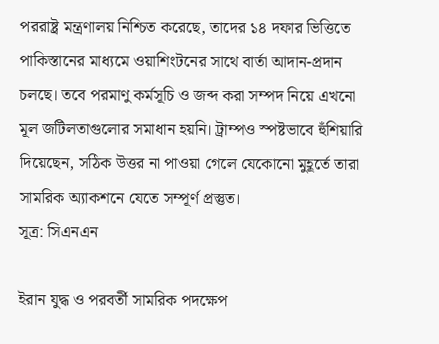পররাষ্ট্র মন্ত্রণালয় নিশ্চিত করেছে, তাদের ১৪ দফার ভিত্তিতে পাকিস্তানের মাধ্যমে ওয়াশিংটনের সাথে বার্তা আদান-প্রদান চলছে। তবে পরমাণু কর্মসূচি ও জব্দ করা সম্পদ নিয়ে এখনো মূল জটিলতাগুলোর সমাধান হয়নি। ট্রাম্পও স্পষ্টভাবে হুঁশিয়ারি দিয়েছেন, সঠিক উত্তর না পাওয়া গেলে যেকোনো মুহূর্তে তারা সামরিক অ্যাকশনে যেতে সম্পূর্ণ প্রস্তুত।
সূত্র: সিএনএন

ইরান যুদ্ধ ও পরবর্তী সামরিক পদক্ষেপ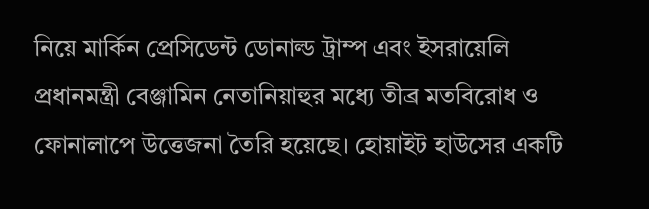নিয়ে মার্কিন প্রেসিডেন্ট ডোনাল্ড ট্রাম্প এবং ইসরায়েলি প্রধানমন্ত্রী বেঞ্জামিন নেতানিয়াহুর মধ্যে তীব্র মতবিরোধ ও ফোনালাপে উত্তেজনা তৈরি হয়েছে। হোয়াইট হাউসের একটি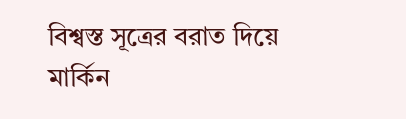বিশ্বস্ত সূত্রের বরাত দিয়ে মার্কিন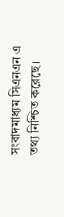সংবাদমাধ্যম সিএনএন এ তথ্য নিশ্চিত করেছে।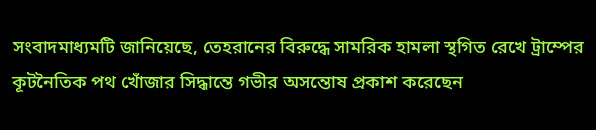সংবাদমাধ্যমটি জানিয়েছে, তেহরানের বিরুদ্ধে সামরিক হামলা স্থগিত রেখে ট্রাম্পের কূটনৈতিক পথ খোঁজার সিদ্ধান্তে গভীর অসন্তোষ প্রকাশ করেছেন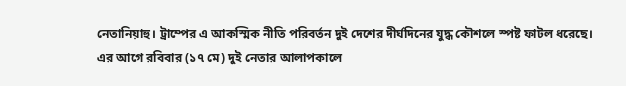নেতানিয়াহু। ট্রাম্পের এ আকস্মিক নীতি পরিবর্তন দুই দেশের দীর্ঘদিনের যুদ্ধ কৌশলে স্পষ্ট ফাটল ধরেছে।
এর আগে রবিবার (১৭ মে) দুই নেতার আলাপকালে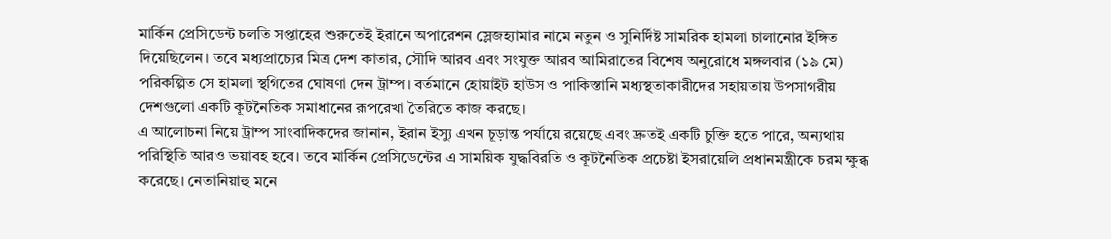মার্কিন প্রেসিডেন্ট চলতি সপ্তাহের শুরুতেই ইরানে অপারেশন স্লেজহ্যামার নামে নতুন ও সুনির্দিষ্ট সামরিক হামলা চালানোর ইঙ্গিত দিয়েছিলেন। তবে মধ্যপ্রাচ্যের মিত্র দেশ কাতার, সৌদি আরব এবং সংযুক্ত আরব আমিরাতের বিশেষ অনুরোধে মঙ্গলবার (১৯ মে) পরিকল্পিত সে হামলা স্থগিতের ঘোষণা দেন ট্রাম্প। বর্তমানে হোয়াইট হাউস ও পাকিস্তানি মধ্যস্থতাকারীদের সহায়তায় উপসাগরীয় দেশগুলো একটি কূটনৈতিক সমাধানের রূপরেখা তৈরিতে কাজ করছে।
এ আলোচনা নিয়ে ট্রাম্প সাংবাদিকদের জানান, ইরান ইস্যু এখন চূড়ান্ত পর্যায়ে রয়েছে এবং দ্রুতই একটি চুক্তি হতে পারে, অন্যথায় পরিস্থিতি আরও ভয়াবহ হবে। তবে মার্কিন প্রেসিডেন্টের এ সাময়িক যুদ্ধবিরতি ও কূটনৈতিক প্রচেষ্টা ইসরায়েলি প্রধানমন্ত্রীকে চরম ক্ষুব্ধ করেছে। নেতানিয়াহু মনে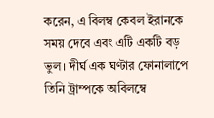করেন, এ বিলম্ব কেবল ইরানকে সময় দেবে এবং এটি একটি বড় ভুল। দীর্ঘ এক ঘণ্টার ফোনালাপে তিনি ট্রাম্পকে অবিলম্বে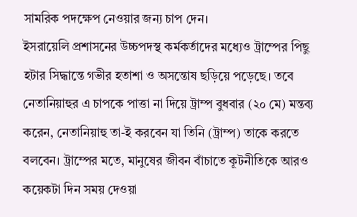সামরিক পদক্ষেপ নেওয়ার জন্য চাপ দেন।
ইসরায়েলি প্রশাসনের উচ্চপদস্থ কর্মকর্তাদের মধ্যেও ট্রাম্পের পিছু হটার সিদ্ধান্তে গভীর হতাশা ও অসন্তোষ ছড়িয়ে পড়েছে। তবে নেতানিয়াহুর এ চাপকে পাত্তা না দিয়ে ট্রাম্প বুধবার (২০ মে) মন্তব্য করেন, নেতানিয়াহু তা-ই করবেন যা তিনি (ট্রাম্প) তাকে করতে বলবেন। ট্রাম্পের মতে, মানুষের জীবন বাঁচাতে কূটনীতিকে আরও কয়েকটা দিন সময় দেওয়া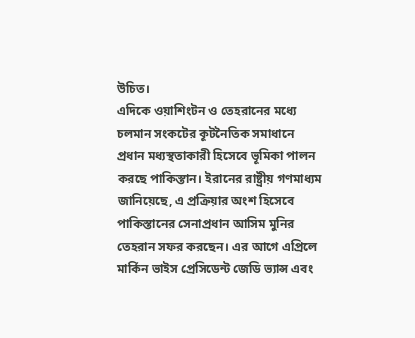উচিত।
এদিকে ওয়াশিংটন ও তেহরানের মধ্যে চলমান সংকটের কূটনৈতিক সমাধানে প্রধান মধ্যস্থতাকারী হিসেবে ভূমিকা পালন করছে পাকিস্তান। ইরানের রাষ্ট্রীয় গণমাধ্যম জানিয়েছে, এ প্রক্রিয়ার অংশ হিসেবে পাকিস্তানের সেনাপ্রধান আসিম মুনির তেহরান সফর করছেন। এর আগে এপ্রিলে মার্কিন ভাইস প্রেসিডেন্ট জেডি ভ্যান্স এবং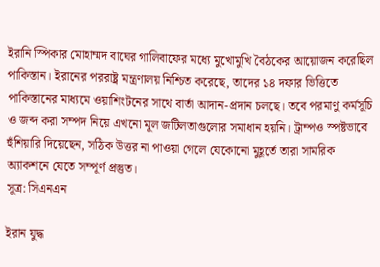ইরানি স্পিকার মোহাম্মদ বাঘের গালিবাফের মধ্যে মুখোমুখি বৈঠকের আয়োজন করেছিল পাকিস্তান। ইরানের পররাষ্ট্র মন্ত্রণালয় নিশ্চিত করেছে, তাদের ১৪ দফার ভিত্তিতে পাকিস্তানের মাধ্যমে ওয়াশিংটনের সাথে বার্তা আদান-প্রদান চলছে। তবে পরমাণু কর্মসূচি ও জব্দ করা সম্পদ নিয়ে এখনো মূল জটিলতাগুলোর সমাধান হয়নি। ট্রাম্পও স্পষ্টভাবে হুঁশিয়ারি দিয়েছেন, সঠিক উত্তর না পাওয়া গেলে যেকোনো মুহূর্তে তারা সামরিক অ্যাকশনে যেতে সম্পূর্ণ প্রস্তুত।
সূত্র: সিএনএন

ইরান যুদ্ধ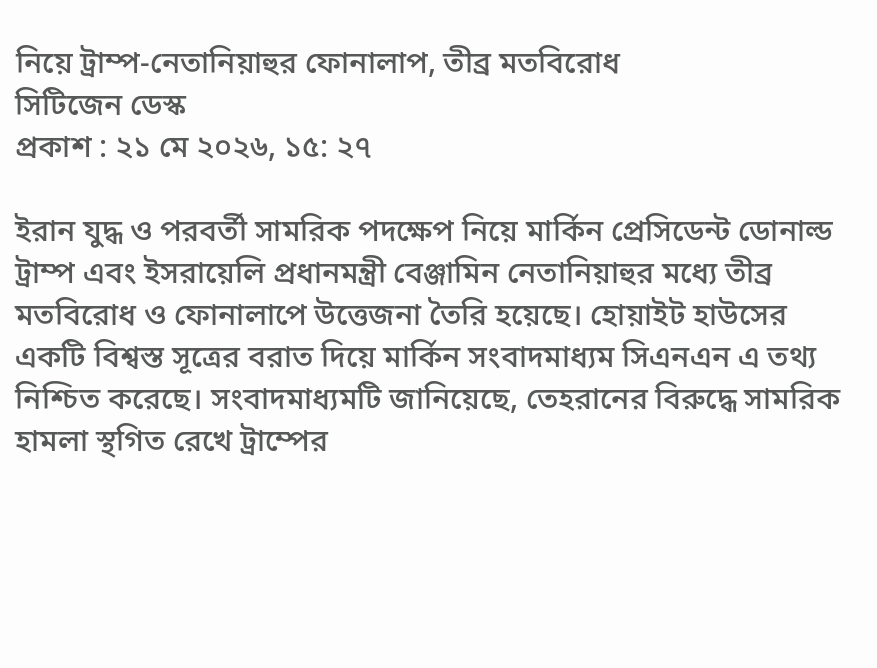নিয়ে ট্রাম্প-নেতানিয়াহুর ফোনালাপ, তীব্র মতবিরোধ
সিটিজেন ডেস্ক
প্রকাশ : ২১ মে ২০২৬, ১৫: ২৭

ইরান যুদ্ধ ও পরবর্তী সামরিক পদক্ষেপ নিয়ে মার্কিন প্রেসিডেন্ট ডোনাল্ড ট্রাম্প এবং ইসরায়েলি প্রধানমন্ত্রী বেঞ্জামিন নেতানিয়াহুর মধ্যে তীব্র মতবিরোধ ও ফোনালাপে উত্তেজনা তৈরি হয়েছে। হোয়াইট হাউসের একটি বিশ্বস্ত সূত্রের বরাত দিয়ে মার্কিন সংবাদমাধ্যম সিএনএন এ তথ্য নিশ্চিত করেছে। সংবাদমাধ্যমটি জানিয়েছে, তেহরানের বিরুদ্ধে সামরিক হামলা স্থগিত রেখে ট্রাম্পের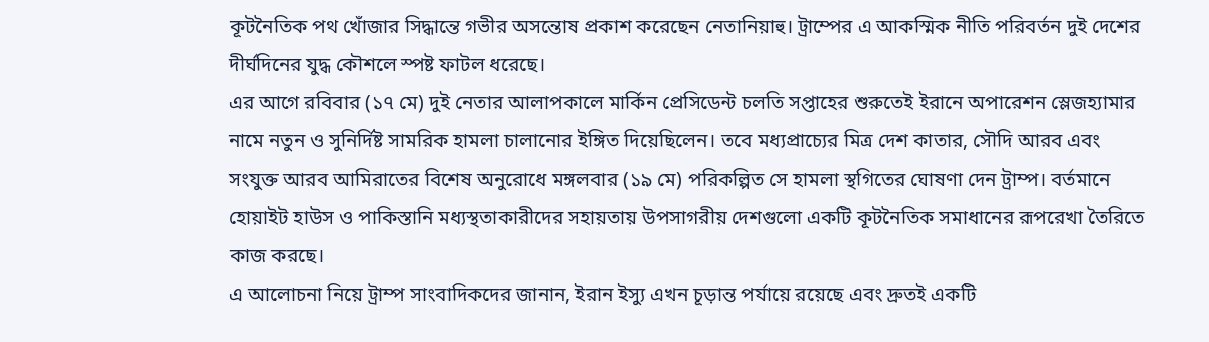কূটনৈতিক পথ খোঁজার সিদ্ধান্তে গভীর অসন্তোষ প্রকাশ করেছেন নেতানিয়াহু। ট্রাম্পের এ আকস্মিক নীতি পরিবর্তন দুই দেশের দীর্ঘদিনের যুদ্ধ কৌশলে স্পষ্ট ফাটল ধরেছে।
এর আগে রবিবার (১৭ মে) দুই নেতার আলাপকালে মার্কিন প্রেসিডেন্ট চলতি সপ্তাহের শুরুতেই ইরানে অপারেশন স্লেজহ্যামার নামে নতুন ও সুনির্দিষ্ট সামরিক হামলা চালানোর ইঙ্গিত দিয়েছিলেন। তবে মধ্যপ্রাচ্যের মিত্র দেশ কাতার, সৌদি আরব এবং সংযুক্ত আরব আমিরাতের বিশেষ অনুরোধে মঙ্গলবার (১৯ মে) পরিকল্পিত সে হামলা স্থগিতের ঘোষণা দেন ট্রাম্প। বর্তমানে হোয়াইট হাউস ও পাকিস্তানি মধ্যস্থতাকারীদের সহায়তায় উপসাগরীয় দেশগুলো একটি কূটনৈতিক সমাধানের রূপরেখা তৈরিতে কাজ করছে।
এ আলোচনা নিয়ে ট্রাম্প সাংবাদিকদের জানান, ইরান ইস্যু এখন চূড়ান্ত পর্যায়ে রয়েছে এবং দ্রুতই একটি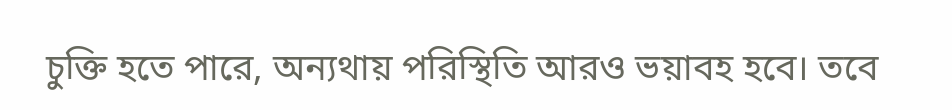চুক্তি হতে পারে, অন্যথায় পরিস্থিতি আরও ভয়াবহ হবে। তবে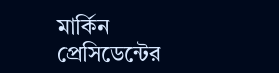মার্কিন প্রেসিডেন্টের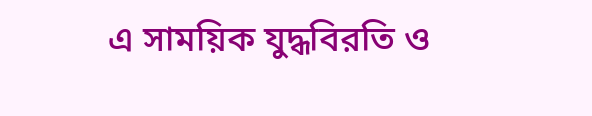এ সাময়িক যুদ্ধবিরতি ও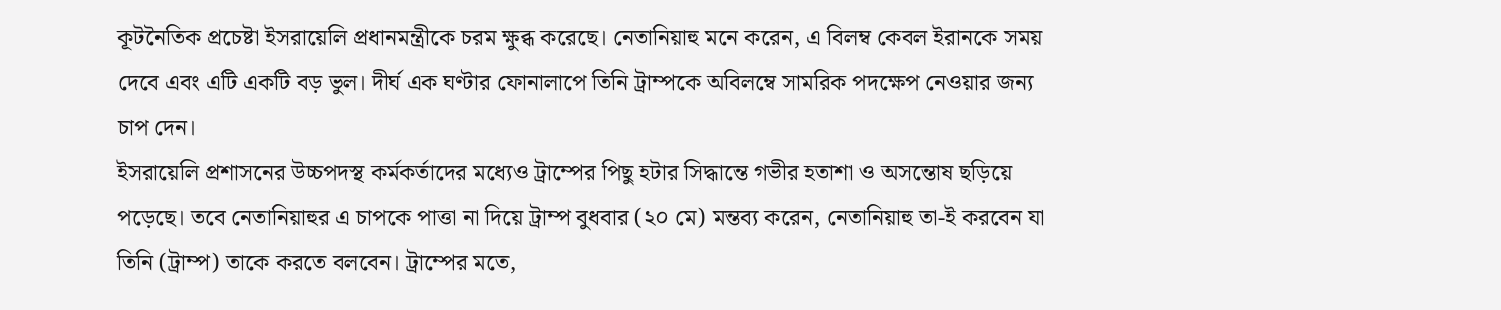কূটনৈতিক প্রচেষ্টা ইসরায়েলি প্রধানমন্ত্রীকে চরম ক্ষুব্ধ করেছে। নেতানিয়াহু মনে করেন, এ বিলম্ব কেবল ইরানকে সময় দেবে এবং এটি একটি বড় ভুল। দীর্ঘ এক ঘণ্টার ফোনালাপে তিনি ট্রাম্পকে অবিলম্বে সামরিক পদক্ষেপ নেওয়ার জন্য চাপ দেন।
ইসরায়েলি প্রশাসনের উচ্চপদস্থ কর্মকর্তাদের মধ্যেও ট্রাম্পের পিছু হটার সিদ্ধান্তে গভীর হতাশা ও অসন্তোষ ছড়িয়ে পড়েছে। তবে নেতানিয়াহুর এ চাপকে পাত্তা না দিয়ে ট্রাম্প বুধবার (২০ মে) মন্তব্য করেন, নেতানিয়াহু তা-ই করবেন যা তিনি (ট্রাম্প) তাকে করতে বলবেন। ট্রাম্পের মতে,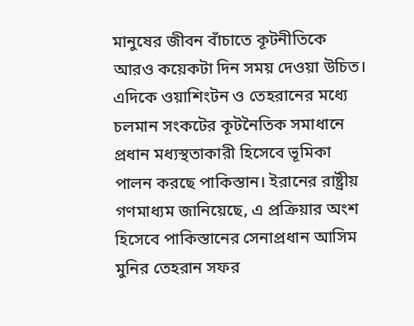মানুষের জীবন বাঁচাতে কূটনীতিকে আরও কয়েকটা দিন সময় দেওয়া উচিত।
এদিকে ওয়াশিংটন ও তেহরানের মধ্যে চলমান সংকটের কূটনৈতিক সমাধানে প্রধান মধ্যস্থতাকারী হিসেবে ভূমিকা পালন করছে পাকিস্তান। ইরানের রাষ্ট্রীয় গণমাধ্যম জানিয়েছে, এ প্রক্রিয়ার অংশ হিসেবে পাকিস্তানের সেনাপ্রধান আসিম মুনির তেহরান সফর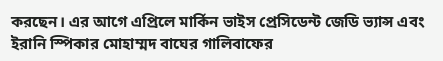করছেন। এর আগে এপ্রিলে মার্কিন ভাইস প্রেসিডেন্ট জেডি ভ্যান্স এবং ইরানি স্পিকার মোহাম্মদ বাঘের গালিবাফের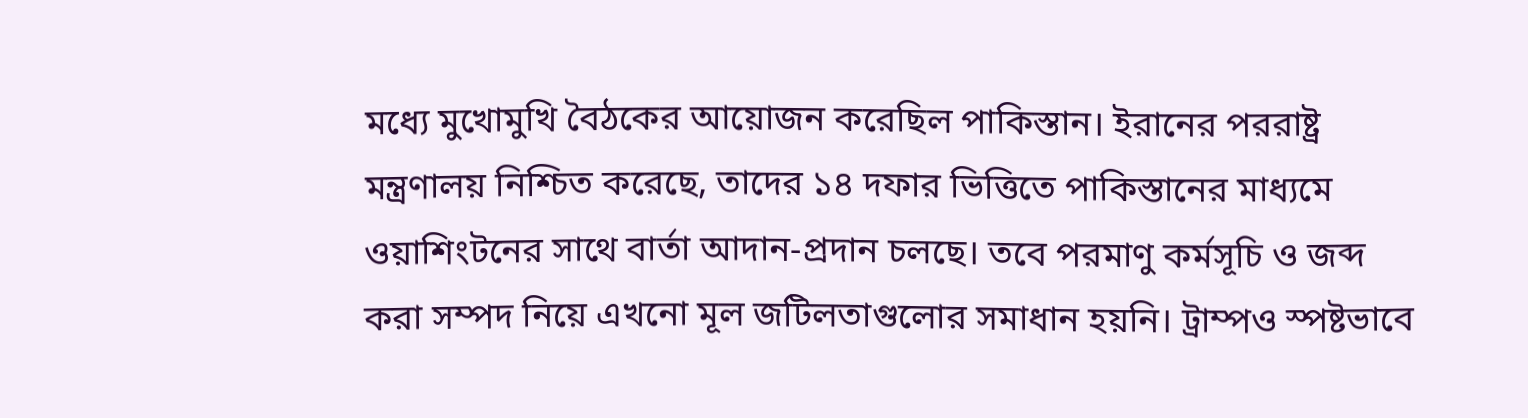মধ্যে মুখোমুখি বৈঠকের আয়োজন করেছিল পাকিস্তান। ইরানের পররাষ্ট্র মন্ত্রণালয় নিশ্চিত করেছে, তাদের ১৪ দফার ভিত্তিতে পাকিস্তানের মাধ্যমে ওয়াশিংটনের সাথে বার্তা আদান-প্রদান চলছে। তবে পরমাণু কর্মসূচি ও জব্দ করা সম্পদ নিয়ে এখনো মূল জটিলতাগুলোর সমাধান হয়নি। ট্রাম্পও স্পষ্টভাবে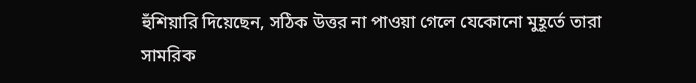হুঁশিয়ারি দিয়েছেন, সঠিক উত্তর না পাওয়া গেলে যেকোনো মুহূর্তে তারা সামরিক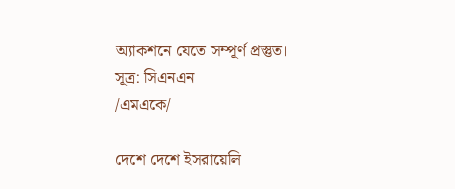অ্যাকশনে যেতে সম্পূর্ণ প্রস্তুত।
সূত্র: সিএনএন
/এমএকে/

দেশে দেশে ইসরায়েলি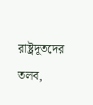রাষ্ট্রদূতদের তলব,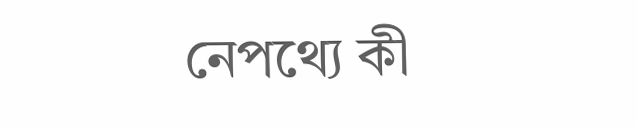নেপথ্যে কী